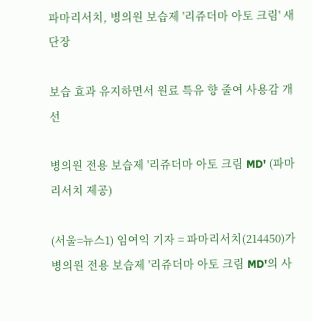파마리서치, 병의원 보습제 '리쥬더마 아토 크림' 새단장

보습 효과 유지하면서 원료 특유 향 줄여 사용감 개선

병의원 전용 보습제 '리쥬더마 아토 크림 MD' (파마리서치 제공)

(서울=뉴스1) 임여익 기자 = 파마리서치(214450)가 병의원 전용 보습제 '리쥬더마 아토 크림 MD'의 사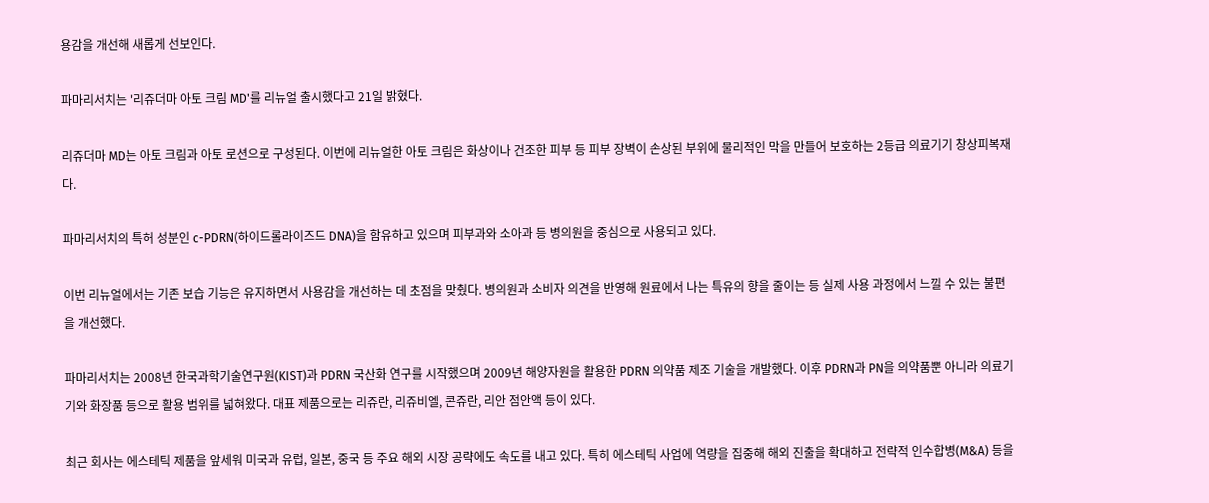용감을 개선해 새롭게 선보인다.

파마리서치는 '리쥬더마 아토 크림 MD'를 리뉴얼 출시했다고 21일 밝혔다.

리쥬더마 MD는 아토 크림과 아토 로션으로 구성된다. 이번에 리뉴얼한 아토 크림은 화상이나 건조한 피부 등 피부 장벽이 손상된 부위에 물리적인 막을 만들어 보호하는 2등급 의료기기 창상피복재다.

파마리서치의 특허 성분인 c-PDRN(하이드롤라이즈드 DNA)을 함유하고 있으며 피부과와 소아과 등 병의원을 중심으로 사용되고 있다.

이번 리뉴얼에서는 기존 보습 기능은 유지하면서 사용감을 개선하는 데 초점을 맞췄다. 병의원과 소비자 의견을 반영해 원료에서 나는 특유의 향을 줄이는 등 실제 사용 과정에서 느낄 수 있는 불편을 개선했다.

파마리서치는 2008년 한국과학기술연구원(KIST)과 PDRN 국산화 연구를 시작했으며 2009년 해양자원을 활용한 PDRN 의약품 제조 기술을 개발했다. 이후 PDRN과 PN을 의약품뿐 아니라 의료기기와 화장품 등으로 활용 범위를 넓혀왔다. 대표 제품으로는 리쥬란, 리쥬비엘, 콘쥬란, 리안 점안액 등이 있다.

최근 회사는 에스테틱 제품을 앞세워 미국과 유럽, 일본, 중국 등 주요 해외 시장 공략에도 속도를 내고 있다. 특히 에스테틱 사업에 역량을 집중해 해외 진출을 확대하고 전략적 인수합병(M&A) 등을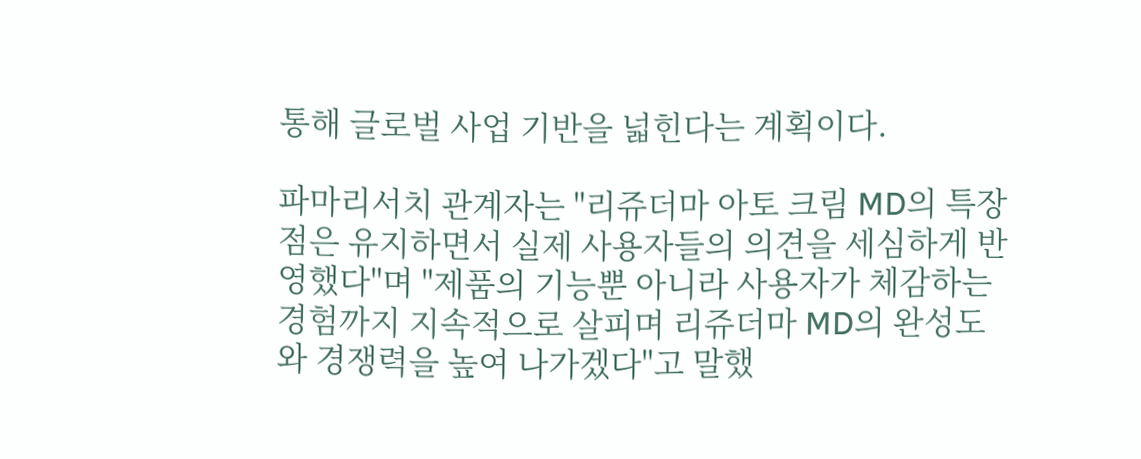통해 글로벌 사업 기반을 넓힌다는 계획이다.

파마리서치 관계자는 "리쥬더마 아토 크림 MD의 특장점은 유지하면서 실제 사용자들의 의견을 세심하게 반영했다"며 "제품의 기능뿐 아니라 사용자가 체감하는 경험까지 지속적으로 살피며 리쥬더마 MD의 완성도와 경쟁력을 높여 나가겠다"고 말했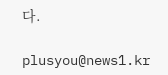다.

plusyou@news1.kr